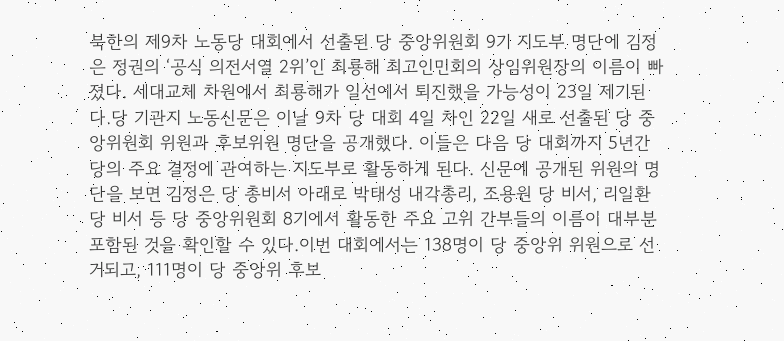북한의 제9차 노동당 대회에서 선출된 당 중앙위원회 9기 지도부 명단에 김정은 정권의 ‘공식 의전서열 2위’인 최룡해 최고인민회의 상임위원장의 이름이 빠졌다. 세대교체 차원에서 최룡해가 일선에서 퇴진했을 가능성이 23일 제기된다.당 기관지 노동신문은 이날 9차 당 대회 4일 차인 22일 새로 선출된 당 중앙위원회 위원과 후보위원 명단을 공개했다. 이들은 다음 당 대회까지 5년간 당의 주요 결정에 관여하는 지도부로 활동하게 된다. 신문에 공개된 위원의 명단을 보면 김정은 당 총비서 아래로 박태성 내각총리, 조용원 당 비서, 리일환 당 비서 등 당 중앙위원회 8기에서 활동한 주요 고위 간부들의 이름이 대부분 포함된 것을 확인할 수 있다.이번 대회에서는 138명이 당 중앙위 위원으로 선거되고, 111명이 당 중앙위 후보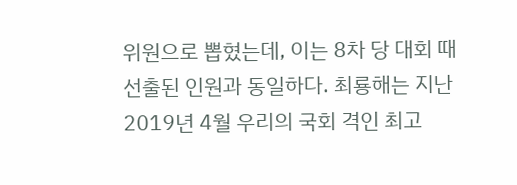위원으로 뽑혔는데, 이는 8차 당 대회 때 선출된 인원과 동일하다. 최룡해는 지난 2019년 4월 우리의 국회 격인 최고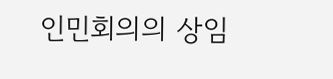인민회의의 상임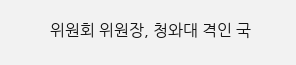위원회 위원장, 청와대 격인 국